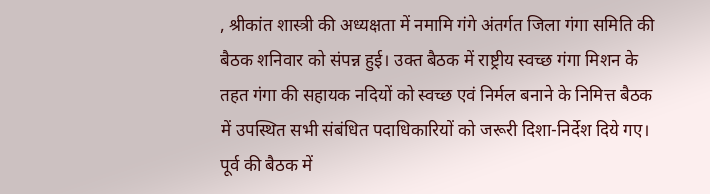, श्रीकांत शास्त्री की अध्यक्षता में नमामि गंगे अंतर्गत जिला गंगा समिति की बैठक शनिवार को संपन्न हुई। उक्त बैठक में राष्ट्रीय स्वच्छ गंगा मिशन के तहत गंगा की सहायक नदियों को स्वच्छ एवं निर्मल बनाने के निमित्त बैठक में उपस्थित सभी संबंधित पदाधिकारियों को जरूरी दिशा-निर्देश दिये गए।
पूर्व की बैठक में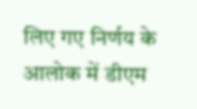लिए गए निर्णय के आलोक में डीएम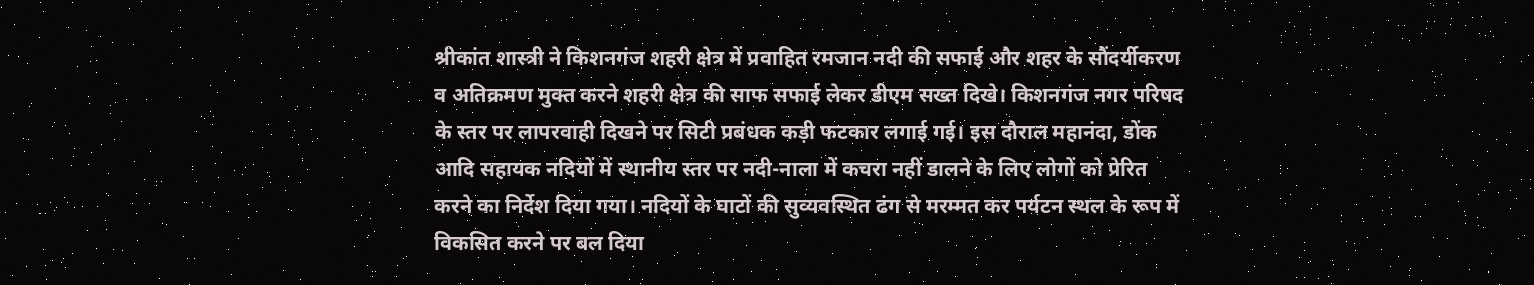श्रीकांत शास्त्री ने किशनगंज शहरी क्षेत्र में प्रवाहित रमजान नदी की सफाई और शहर के सौंदर्यीकरण व अतिक्रमण मुक्त करने शहरी क्षेत्र की साफ सफाई लेकर डीएम सख्त दिखे। किशनगंज नगर परिषद के स्तर पर लापरवाही दिखने पर सिटी प्रबंधक कड़ी फटकार लगाई गई। इस दौराल महानंदा, डोंक आदि सहायक नदियों में स्थानीय स्तर पर नदी-नाला में कचरा नहीं डालने के लिए लोगों को प्रेरित करने का निर्देश दिया गया। नदियों के घाटों की सुव्यवस्थित ढंग से मरम्मत कर पर्यटन स्थल के रूप में विकसित करने पर बल दिया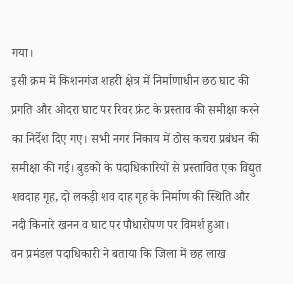गया।
इसी क्रम में किशनगंज शहरी क्षेत्र में निर्माणाधीन छठ घाट की प्रगति और ओदरा घाट पर रिवर फ्रंट के प्रस्ताव की समीक्षा करने का निर्देश दिए गए। सभी नगर निकाय में ठोस कचरा प्रबंधन की समीक्षा की गई। बुडको के पदाधिकारियों से प्रस्तावित एक विद्युत शवदाह गृह, दो लकड़ी शव दाह गृह के निर्माण की स्थिति और नदी किनारे खनन व घाट पर पौधारोपण पर विमर्श हुआ।
वन प्रमंडल पदाधिकारी ने बताया कि जिला में छह लाख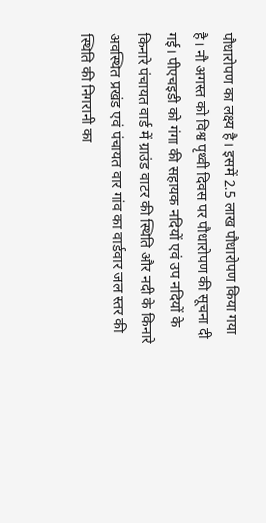पौधारोपण का लक्ष्य है। इसमें 2.5 लाख पौधारोपण किया गया है। नौ अगस्त को विश्व पृथ्वी दिवस पर पौधारोपण की सूचना दी गई। पीएचइडी को गंगा की सहायक नदियों एवं उप नदियों के किनारे पंचायत वार्ड में ग्राउंड वाटर की स्थिति और नदी के किनारे अवस्थित प्रखंड एवं पंचायत वार गांव का वार्डवार जल स्तर की स्थिति की निगरानी का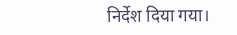निर्देश दिया गया।